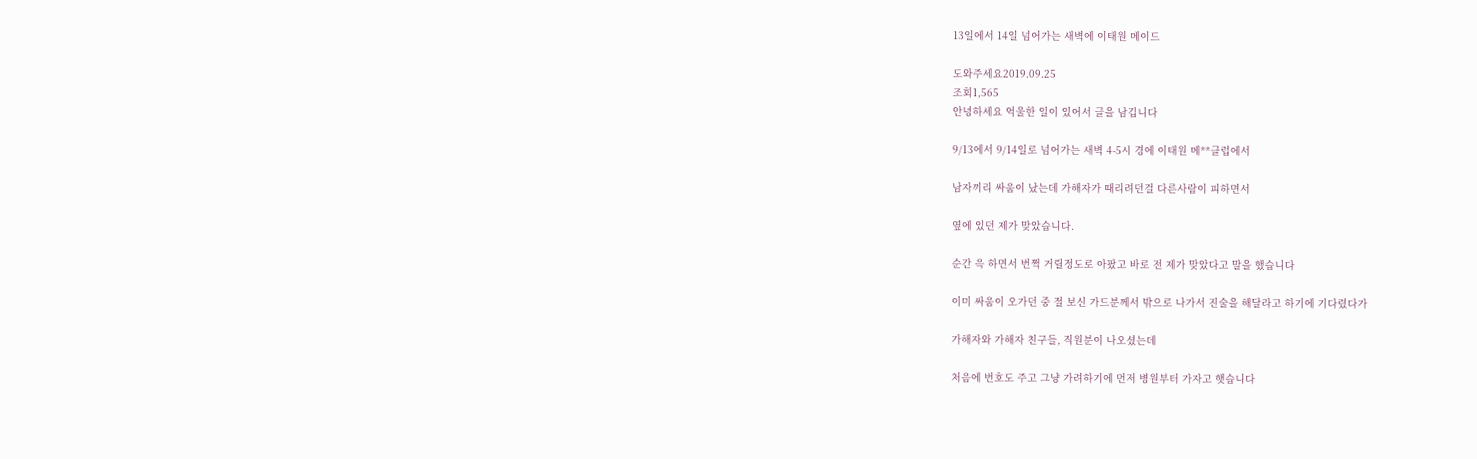13일에서 14일 넘어가는 새벽에 이태원 메이드

도와주세요2019.09.25
조회1,565
안녕하세요 억울한 일이 있어서 글을 남깁니다

9/13에서 9/14일로 넘어가는 새벽 4-5시 경에 이태원 메**클럽에서

남자끼리 싸움이 났는데 가해자가 때리려던걸 다른사람이 피하면서

옆에 있던 제가 맞았습니다.

순간 윽 하면서 번쩍 거릴정도로 아팠고 바로 전 제가 맞았다고 말을 했습니다

이미 싸움이 오가던 중 절 보신 가드분께서 밖으로 나가서 진술을 해달라고 하기에 기다렸다가

가해자와 가해자 친구들, 직원분이 나오셨는데

처음에 번호도 주고 그냥 가려하기에 먼저 병원부터 가자고 햇습니다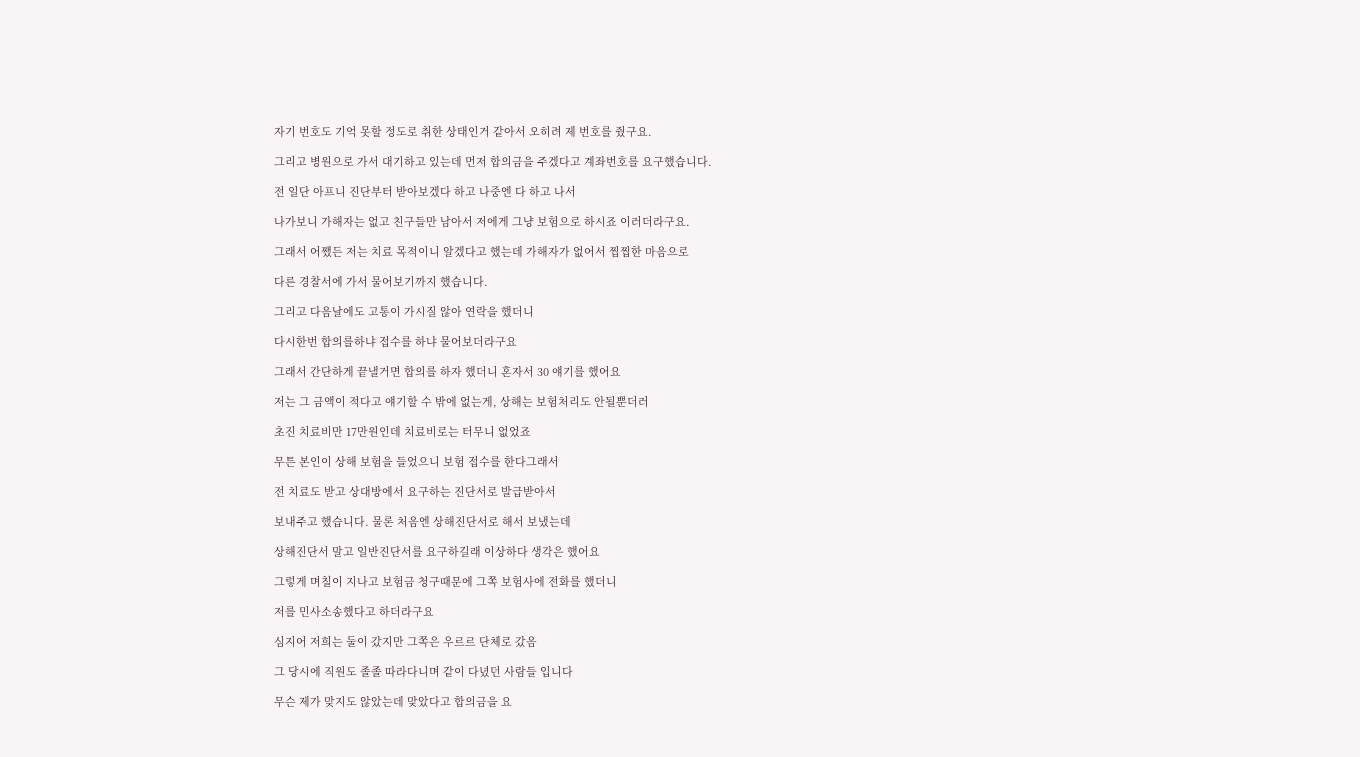자기 번호도 기억 못할 정도로 취한 상태인거 같아서 오히려 제 번호를 줬구요.

그리고 병원으로 가서 대기하고 있는데 먼저 합의금을 주겠다고 계좌번호를 요구했습니다.

전 일단 아프니 진단부터 받아보겠다 하고 나중엔 다 하고 나서

나가보니 가해자는 없고 친구들만 남아서 저에게 그냥 보험으로 하시죠 이러더라구요.

그래서 어쨌든 저는 치료 목적이니 알겠다고 했는데 가해자가 없어서 찝찝한 마음으로

다른 경찰서에 가서 물어보기까지 했습니다.

그리고 다음날에도 고통이 가시질 않아 연락을 했더니

다시한번 합의를하냐 접수를 하냐 물어보더라구요

그래서 간단하게 끝낼거면 합의를 하자 했더니 혼자서 30 얘기를 했어요

저는 그 금액이 적다고 얘기할 수 밖에 없는게, 상해는 보험처리도 안될뿐더러

초진 치료비만 17만원인데 치료비로는 터무니 없었죠

무튼 본인이 상해 보험을 들었으니 보험 접수를 한다그래서

전 치료도 받고 상대방에서 요구하는 진단서로 발급받아서

보내주고 했습니다. 물론 처음엔 상해진단서로 해서 보냈는데

상해진단서 말고 일반진단서를 요구하길래 이상하다 생각은 했어요

그렇게 며칠이 지나고 보험금 청구때문에 그쪽 보험사에 전화를 했더니

저를 민사소송했다고 하더라구요

심지어 저희는 둘이 갔지만 그쪽은 우르르 단체로 갔음

그 당시에 직원도 졸졸 따라다니며 같이 다녔던 사람들 입니다

무슨 제가 맞지도 않았는데 맞았다고 합의금을 요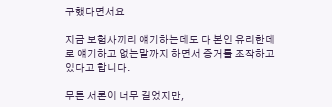구했다면서요

지금 보험사끼리 얘기하는데도 다 본인 유리한데로 얘기하고 없는말까지 하면서 증거를 조작하고 있다고 합니다.

무튼 서론이 너무 길었지만,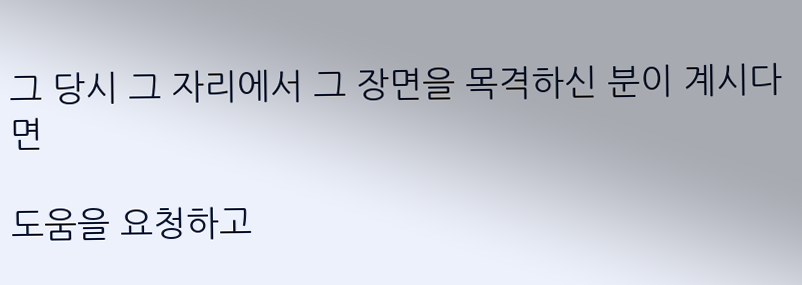그 당시 그 자리에서 그 장면을 목격하신 분이 계시다면

도움을 요청하고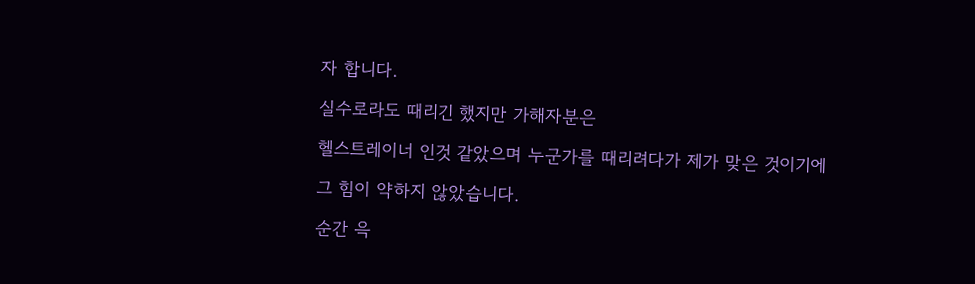자 합니다.

실수로라도 때리긴 했지만 가해자분은

헬스트레이너 인것 같았으며 누군가를 때리려다가 제가 맞은 것이기에

그 힘이 약하지 않았습니다.

순간 윽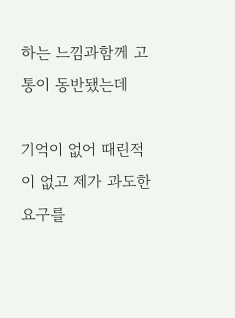하는 느낌과함께 고통이 동반됐는데

기억이 없어 때린적이 없고 제가 과도한 요구를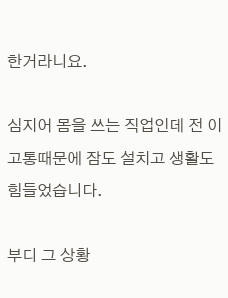한거라니요.

심지어 몸을 쓰는 직업인데 전 이 고통때문에 잠도 설치고 생활도 힘들었습니다.

부디 그 상황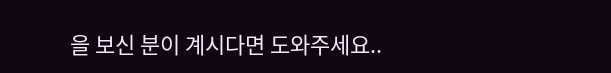을 보신 분이 계시다면 도와주세요..